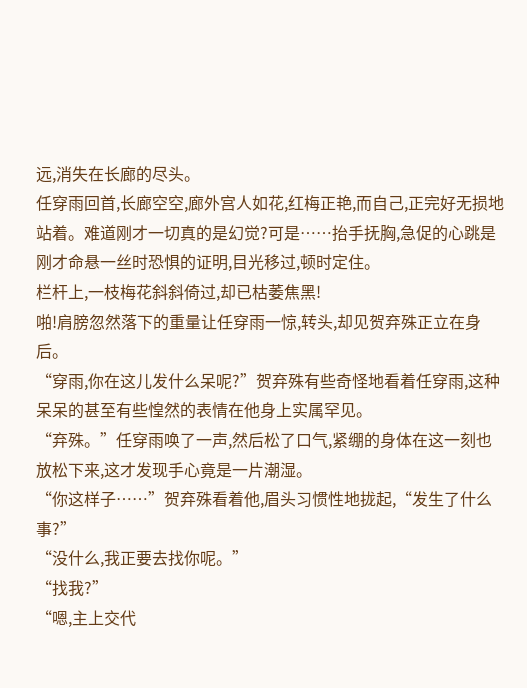远,消失在长廊的尽头。
任穿雨回首,长廊空空,廊外宫人如花,红梅正艳,而自己,正完好无损地站着。难道刚才一切真的是幻觉?可是……抬手抚胸,急促的心跳是刚才命悬一丝时恐惧的证明,目光移过,顿时定住。
栏杆上,一枝梅花斜斜倚过,却已枯萎焦黑!
啪!肩膀忽然落下的重量让任穿雨一惊,转头,却见贺弃殊正立在身后。
“穿雨,你在这儿发什么呆呢?”贺弃殊有些奇怪地看着任穿雨,这种呆呆的甚至有些惶然的表情在他身上实属罕见。
“弃殊。”任穿雨唤了一声,然后松了口气,紧绷的身体在这一刻也放松下来,这才发现手心竟是一片潮湿。
“你这样子……”贺弃殊看着他,眉头习惯性地拢起,“发生了什么事?”
“没什么,我正要去找你呢。”
“找我?”
“嗯,主上交代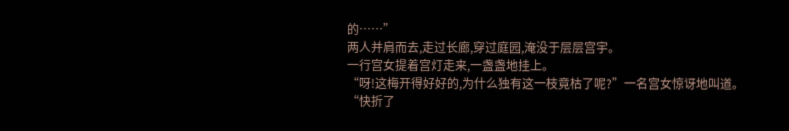的……”
两人并肩而去,走过长廊,穿过庭园,淹没于层层宫宇。
一行宫女提着宫灯走来,一盏盏地挂上。
“呀!这梅开得好好的,为什么独有这一枝竟枯了呢?”一名宫女惊讶地叫道。
“快折了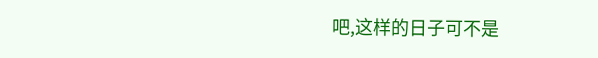吧,这样的日子可不是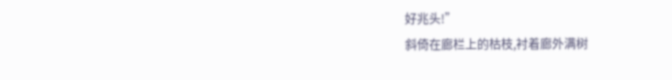好兆头!”
斜倚在廊栏上的枯枝,衬着廊外满树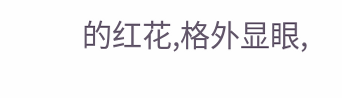的红花,格外显眼,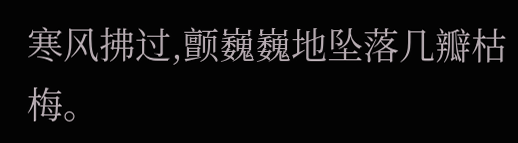寒风拂过,颤巍巍地坠落几瓣枯梅。